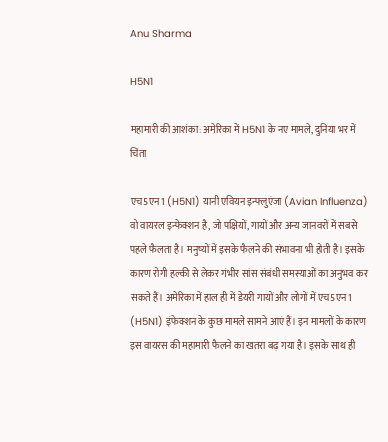Anu Sharma

H5N1

महामारी की आशंका: अमेरिका में H5N1 के नए मामले, दुनिया भर में चिंता

एच5एन1 (H5N1) यानी एवियन इन्फ्लुएंजा (Avian Influenza) वो वायरल इन्फेक्शन है, जो पक्षियों, गायों और अन्य जानवरों में सबसे पहले फैलता है। मनुष्यों में इसके फैलने की संभावना भी होती है। इसके कारण रोगी हल्की से लेकर गंभीर सांस संबंधी समस्याओं का अनुभव कर सकते हैं। अमेरिका में हाल ही में डेयरी गायों और लोगों में एच5एन1 (H5N1) इंफेक्शन के कुछ मामले सामने आएं हैं। इन मामलों के कारण इस वायरस की महामारी फैलने का खतरा बढ़ गया है। इसके साथ ही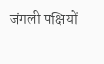जंगली पक्षियों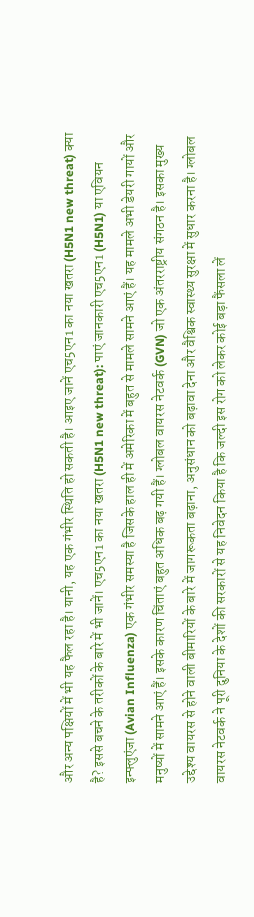और अन्य पक्षियों में भी यह फैल रहा है। यानी, यह एक गंभीर स्थिति हो सकती है। आइए जानें एच5एन1 का नया खतरा (H5N1 new threat) क्या है? इससे बचने के तरीकों के बारे में भी जानें। एच5एन1 का नया खतरा (H5N1 new threat): पाएं जानकारी एच5एन1 (H5N1) या एवियन इन्फ्लुएंजा (Avian Influenza) एक गंभीर समस्या है जिसके हाल ही में अमेरिका में बहुत से मामले सामने आएं हैं। यह मामले अभी डेयरी गायों और मनुष्यों में सामने आएं हैं। इसके कारण चिंताएं बहुत अधिक बढ़ गयी हैं। ग्लोबल वायरस नेटवर्क (GVN) जो एक अंतरराष्ट्रीय संगठन है। इसका मुख्य उद्देश्य वायरस से होने वाली बीमारियों के बारे में जागरूकता बढ़ाना, अनुसंधान को बढ़ावा देना और वैश्विक स्वास्थ्य सुरक्षा में सुधार करना है। ग्लोबल वायरस नेटवर्क ने पूरी दुनिया के देशों की सरकारों से यह निवेदन किया है कि जल्दी इस रोग को लेकर कोई बड़ा फैंसला लें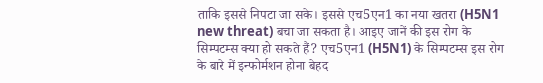ताकि इससे निपटा जा सके। इससे एच5एन1 का नया खतरा (H5N1 new threat) बचा जा सकता है। आइए जानें की इस रोग के सिम्पटम्स क्या हो सकते हैं? एच5एन1 (H5N1) के सिम्पटम्स इस रोग के बारे में इन्फोर्मशन होना बेहद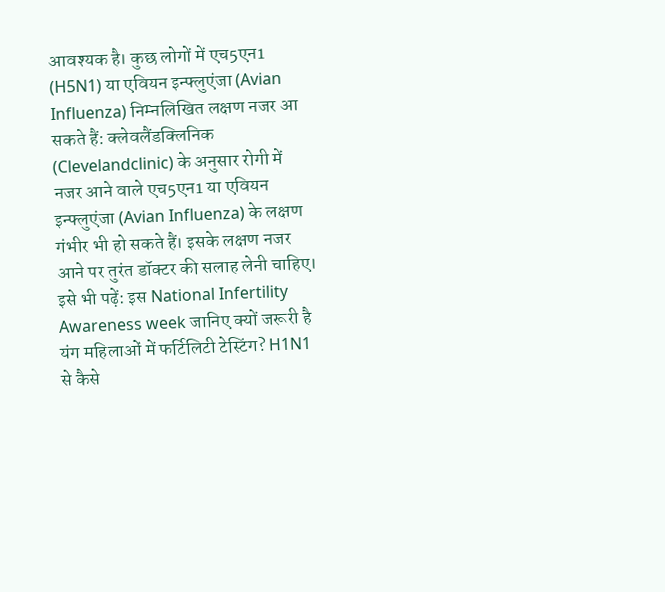आवश्यक है। कुछ लोगों में एच5एन1 (H5N1) या एवियन इन्फ्लुएंजा (Avian Influenza) निम्नलिखित लक्षण नजर आ सकते हैं: क्लेवलैंडक्लिनिक (Clevelandclinic) के अनुसार रोगी में नजर आने वाले एच5एन1 या एवियन इन्फ्लुएंजा (Avian Influenza) के लक्षण गंभीर भी हो सकते हैं। इसके लक्षण नजर आने पर तुरंत डॉक्टर की सलाह लेनी चाहिए। इसे भी पढ़ें: इस National Infertility Awareness week जानिए क्यों जरूरी है यंग महिलाओं में फर्टिलिटी टेस्टिंग? H1N1 से कैसे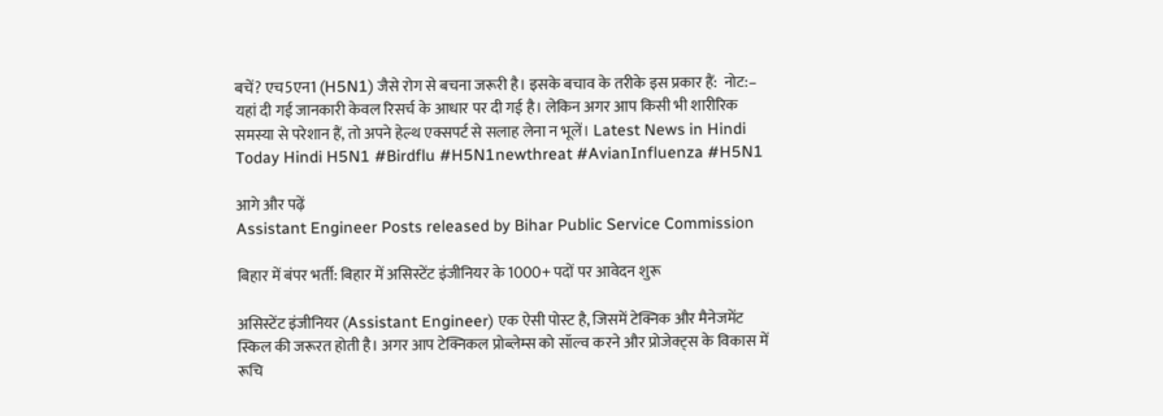बचें? एच5एन1 (H5N1) जैसे रोग से बचना जरूरी है। इसके बचाव के तरीके इस प्रकार हैं:  नोट:– यहां दी गई जानकारी केवल रिसर्च के आधार पर दी गई है। लेकिन अगर आप किसी भी शारीरिक समस्या से परेशान हैं, तो अपने हेल्थ एक्सपर्ट से सलाह लेना न भूलें। Latest News in Hindi Today Hindi H5N1 #Birdflu #H5N1newthreat #AvianInfluenza #H5N1

आगे और पढ़ें
Assistant Engineer Posts released by Bihar Public Service Commission

बिहार में बंपर भर्ती: बिहार में असिस्टेंट इंजीनियर के 1000+ पदों पर आवेदन शुरू

असिस्टेंट इंजीनियर (Assistant Engineer) एक ऐसी पोस्ट है, जिसमें टेक्निक और मैनेजमेंट स्किल की जरूरत होती है। अगर आप टेक्निकल प्रोब्लेम्स को सॉल्व करने और प्रोजेक्ट्स के विकास में रूचि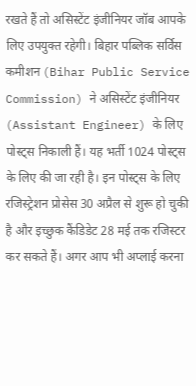रखते हैं तो असिस्टेंट इंजीनियर जॉब आपके लिए उपयुक्त रहेगी। बिहार पब्लिक सर्विस कमीशन (Bihar Public Service Commission) ने असिस्टेंट इंजीनियर (Assistant Engineer) के लिए पोस्ट्स निकाली हैं। यह भर्ती 1024 पोस्ट्स के लिए की जा रही है। इन पोस्ट्स के लिए रजिस्ट्रेशन प्रोसेस 30 अप्रैल से शुरू हो चुकी है और इच्छुक कैंडिडेट 28 मई तक रजिस्टर कर सकते हैं। अगर आप भी अप्लाई करना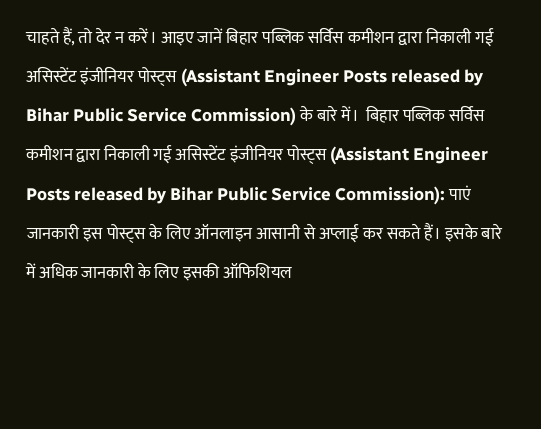चाहते हैं, तो देर न करें। आइए जानें बिहार पब्लिक सर्विस कमीशन द्वारा निकाली गई असिस्टेंट इंजीनियर पोस्ट्स (Assistant Engineer Posts released by Bihar Public Service Commission) के बारे में।  बिहार पब्लिक सर्विस कमीशन द्वारा निकाली गई असिस्टेंट इंजीनियर पोस्ट्स (Assistant Engineer Posts released by Bihar Public Service Commission): पाएं जानकारी इस पोस्ट्स के लिए ऑनलाइन आसानी से अप्लाई कर सकते हैं। इसके बारे में अधिक जानकारी के लिए इसकी ऑफिशियल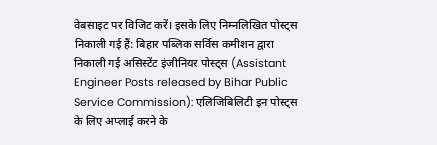वेबसाइट पर विजिट करें। इसके लिए निम्नलिखित पोस्ट्स निकाली गई हैं: बिहार पब्लिक सर्विस कमीशन द्वारा निकाली गई असिस्टेंट इंजीनियर पोस्ट्स (Assistant Engineer Posts released by Bihar Public Service Commission): एलिजिबिलिटी इन पोस्ट्स के लिए अप्लाई करने के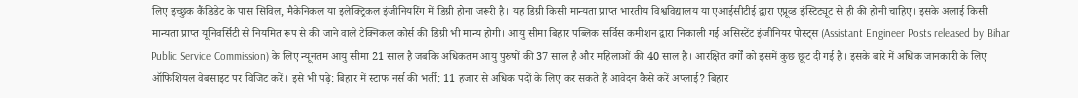लिए इच्छुक कैंडिडेट के पास सिविल, मैकेनिकल या इलेक्ट्रिकल इंजीनियरिंग में डिग्री होना जरूरी है। यह डिग्री किसी मान्यता प्राप्त भारतीय विश्वविद्यालय या एआईसीटीई द्वारा एप्रूव्ड इंस्टिट्यूट से ही की होनी चाहिए। इसके अलाई किसी मान्यता प्राप्त यूनिवर्सिटी से नियमित रूप से की जाने वाले टेक्निकल कोर्स की डिग्री भी मान्य होगी। आयु सीमा बिहार पब्लिक सर्विस कमीशन द्वारा निकाली गई असिस्टेंट इंजीनियर पोस्ट्स (Assistant Engineer Posts released by Bihar Public Service Commission) के लिए न्यूनतम आयु सीमा 21 साल है जबकि अधिकतम आयु पुरुषों की 37 साल है और महिलाओं की 40 साल है। आरक्षित वर्गों को इसमें कुछ छूट दी गई है। इसके बारे में अधिक जानकारी के लिए ऑफिशियल वेबसाइट पर विजिट करें। इसे भी पढ़े: बिहार में स्टाफ नर्स की भर्ती: 11 हजार से अधिक पदों के लिए कर सकते हैं आवेदन कैसे करें अप्लाई? बिहार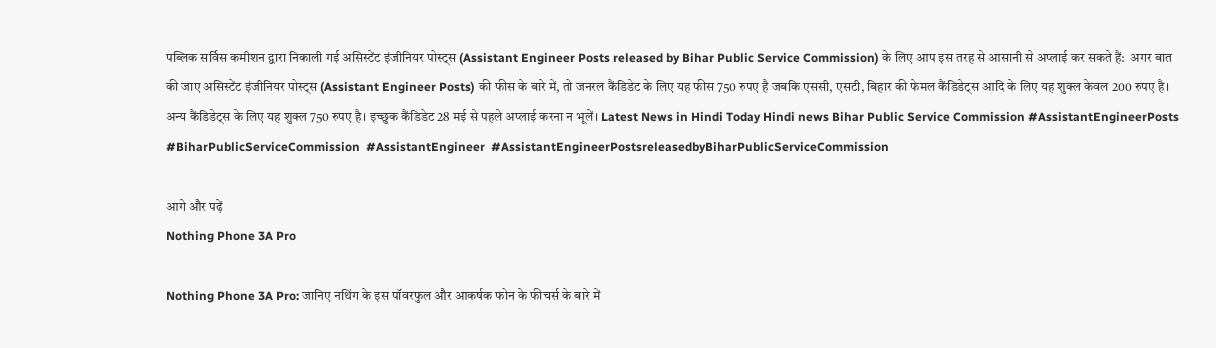पब्लिक सर्विस कमीशन द्वारा निकाली गई असिस्टेंट इंजीनियर पोस्ट्स (Assistant Engineer Posts released by Bihar Public Service Commission) के लिए आप इस तरह से आसानी से अप्लाई कर सकते हैं:  अगर बात की जाए असिस्टेंट इंजीनियर पोस्ट्स (Assistant Engineer Posts) की फीस के बारे में, तो जनरल कैंडिडेट के लिए यह फीस 750 रुपए है जबकि एससी, एसटी, बिहार की फेमल कैंडिडेट्स आदि के लिए यह शुक्ल केवल 200 रुपए है। अन्य कैंडिडेट्स के लिए यह शुक्ल 750 रुपए है। इच्छुक कैंडिडेट 28 मई से पहले अप्लाई करना न भूलें। Latest News in Hindi Today Hindi news Bihar Public Service Commission #AssistantEngineerPosts #BiharPublicServiceCommission  #AssistantEngineer  #AssistantEngineerPostsreleasedbyBiharPublicServiceCommission

आगे और पढ़ें
Nothing Phone 3A Pro

Nothing Phone 3A Pro: जानिए नथिंग के इस पॉवरफुल और आकर्षक फोन के फीचर्स के बारे में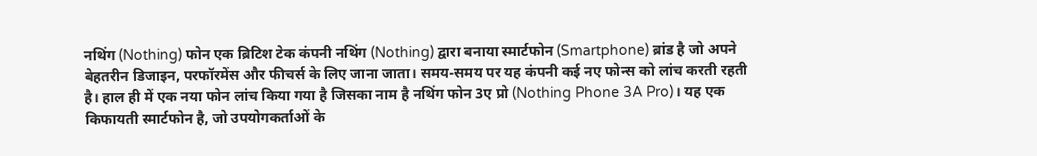नथिंग (Nothing) फोन एक ब्रिटिश टेक कंपनी नथिंग (Nothing) द्वारा बनाया स्मार्टफोन (Smartphone) ब्रांड है जो अपने बेहतरीन डिजाइन, परफॉरमेंस और फीचर्स के लिए जाना जाता। समय-समय पर यह कंपनी कई नए फोन्स को लांच करती रहती है। हाल ही में एक नया फोन लांच किया गया है जिसका नाम है नथिंग फोन 3ए प्रो (Nothing Phone 3A Pro)। यह एक किफायती स्मार्टफोन है, जो उपयोगकर्ताओं के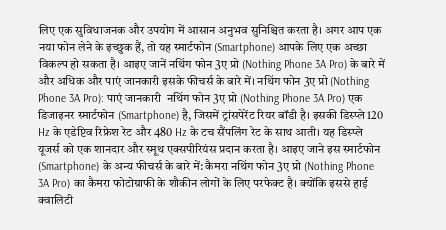लिए एक सुविधाजनक और उपयोग में आसान अनुभव सुनिश्चित करता है। अगर आप एक नया फोन लेने के इच्छुक हैं, तो यह स्मार्टफोन (Smartphone) आपके लिए एक अच्छा विकल्प हो सकता है। आइए जानें नथिंग फोन 3ए प्रो (Nothing Phone 3A Pro) के बारे में और अधिक और पाएं जानकारी इसके फीचर्स के बारे में। नथिंग फोन 3ए प्रो (Nothing Phone 3A Pro): पाएं जानकारी  नथिंग फोन 3ए प्रो (Nothing Phone 3A Pro) एक डिजाइनर स्मार्टफोन (Smartphone) है, जिसमें ट्रांसपेरेंट रियर बॉडी है। इसकी डिस्प्ले 120 Hz के एडेप्टिव रिफ्रेश रेट और 480 Hz के टच सैंपलिंग रेट के साथ आती। यह डिस्प्ले यूजर्स को एक शानदार और स्मूथ एक्सपीरियंस प्रदान करता है। आइए जाने इस स्मार्टफोन (Smartphone) के अन्य फीचर्स के बारे में: कैमरा नथिंग फोन 3ए प्रो (Nothing Phone 3A Pro) का कैमरा फोटोग्राफी के शौकीन लोगों के लिए परफेक्ट है। क्योंकि इससे हाई क्वालिटी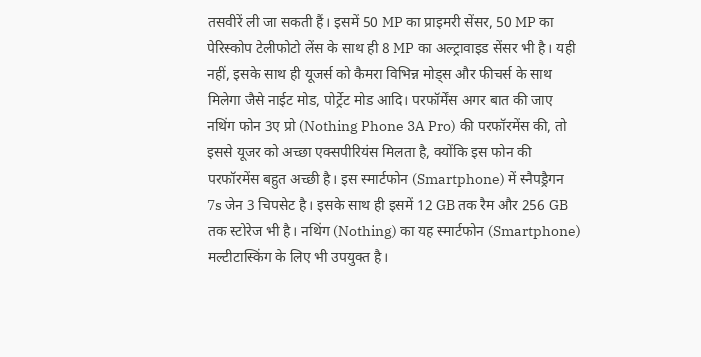तसवीरें ली जा सकती हैं। इसमें 50 MP का प्राइमरी सेंसर, 50 MP का पेरिस्कोप टेलीफोटो लेंस के साथ ही 8 MP का अल्ट्रावाइड सेंसर भी है। यही नहीं, इसके साथ ही यूजर्स को कैमरा विभिन्न मोड्स और फीचर्स के साथ मिलेगा जैसे नाईट मोड, पोर्ट्रेट मोड आदि। परफॉर्मेंस अगर बात की जाए नथिंग फोन 3ए प्रो (Nothing Phone 3A Pro) की परफॉरमेंस की, तो इससे यूजर को अच्छा एक्सपीरियंस मिलता है, क्योंकि इस फोन की परफॉरमेंस बहुत अच्छी है। इस स्मार्टफोन (Smartphone) में स्नैपड्रैगन 7s जेन 3 चिपसेट है। इसके साथ ही इसमें 12 GB तक रैम और 256 GB तक स्टोरेज भी है। नथिंग (Nothing) का यह स्मार्टफोन (Smartphone) मल्टीटास्किंग के लिए भी उपयुक्त है।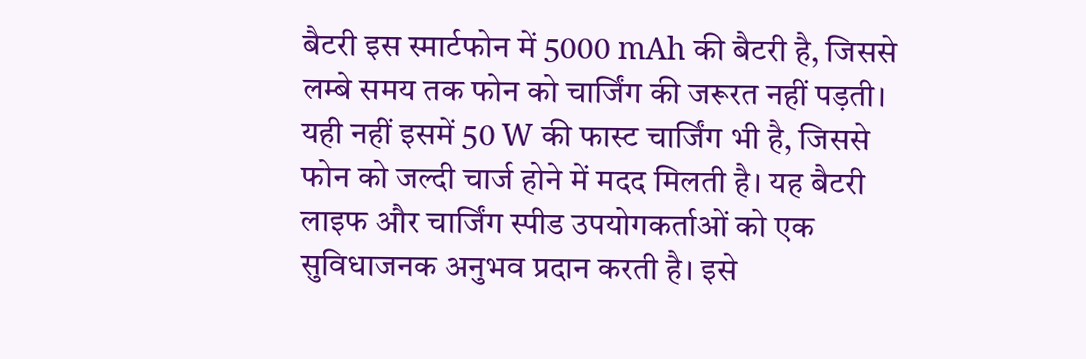बैटरी इस स्मार्टफोन में 5000 mAh की बैटरी है, जिससे लम्बे समय तक फोन को चार्जिंग की जरूरत नहीं पड़ती। यही नहीं इसमें 50 W की फास्ट चार्जिंग भी है, जिससे फोन को जल्दी चार्ज होने में मदद मिलती है। यह बैटरी लाइफ और चार्जिंग स्पीड उपयोगकर्ताओं को एक सुविधाजनक अनुभव प्रदान करती है। इसे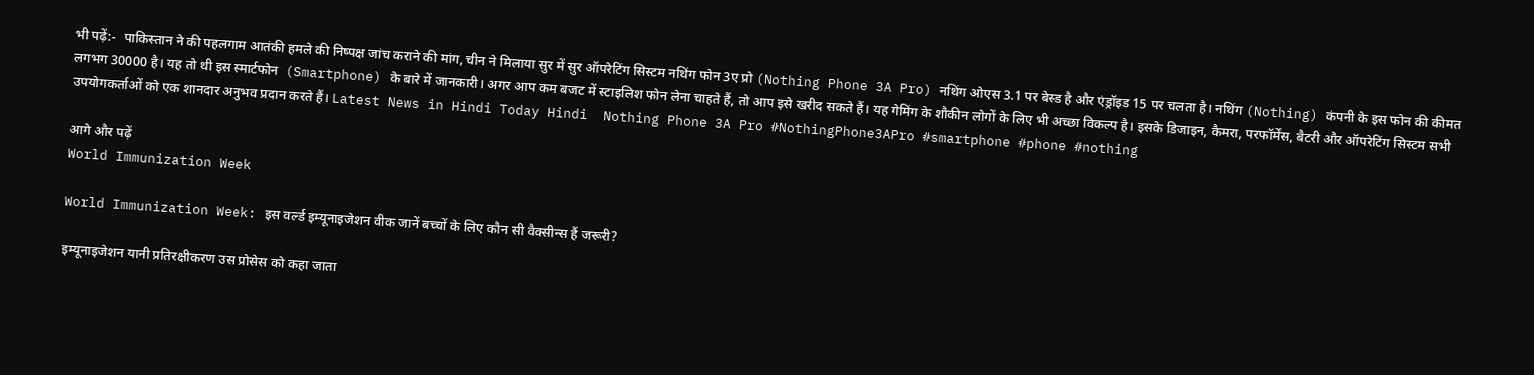भी पढ़ें:-  पाकिस्तान ने की पहलगाम आतंकी हमले की निष्पक्ष जांच कराने की मांग, चीन ने मिलाया सुर में सुर ऑपरेटिंग सिस्टम नथिंग फोन 3ए प्रो (Nothing Phone 3A Pro) नथिंग ओएस 3.1 पर बेस्ड है और एंड्रॉइड 15 पर चलता है। नथिंग (Nothing) कंपनी के इस फोन की कीमत लगभग 30000 है। यह तो थी इस स्मार्टफोन  (Smartphone) के बारे में जानकारी। अगर आप कम बजट में स्टाइलिश फोन लेना चाहते हैं, तो आप इसे खरीद सकते हैं। यह गेमिंग के शौकीन लोगों के लिए भी अच्छा विकल्प है। इसके डिजाइन, कैमरा, परफॉर्मेंस, बैटरी और ऑपरेटिंग सिस्टम सभी उपयोगकर्ताओं को एक शानदार अनुभव प्रदान करते हैं। Latest News in Hindi Today Hindi  Nothing Phone 3A Pro #NothingPhone3APro #smartphone #phone #nothing

आगे और पढ़ें
World Immunization Week

World Immunization Week: इस वर्ल्ड इम्यूनाइजेशन वीक जानें बच्चों के लिए कौन सी वैक्सीन्स हैं जरूरी?

इम्यूनाइजेशन यानी प्रतिरक्षीकरण उस प्रोसेस को कहा जाता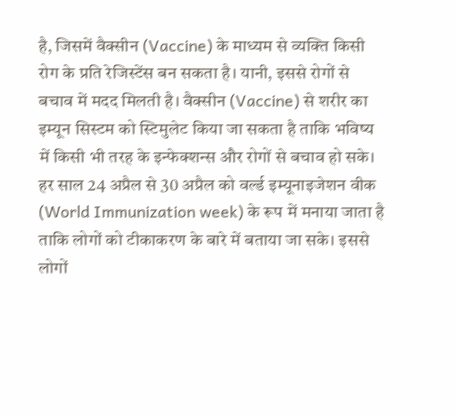है, जिसमें वैक्सीन (Vaccine) के माध्यम से व्यक्ति किसी रोग के प्रति रेजिस्टेंस बन सकता है। यानी, इससे रोगों से बचाव में मदद मिलती है। वैक्सीन (Vaccine) से शरीर का इम्यून सिस्टम को स्टिमुलेट किया जा सकता है ताकि भविष्य में किसी भी तरह के इन्फेक्शन्स और रोगों से बचाव हो सके। हर साल 24 अप्रैल से 30 अप्रैल को वर्ल्ड इम्यूनाइजेशन वीक (World Immunization week) के रूप में मनाया जाता है ताकि लोगों को टीकाकरण के बारे में बताया जा सके। इससे लोगों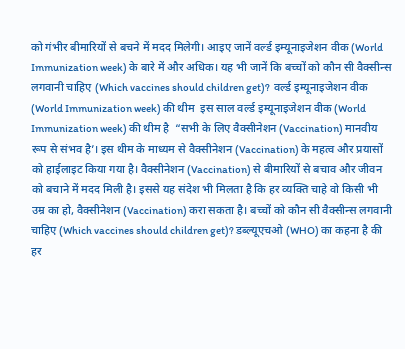को गंभीर बीमारियों से बचने में मदद मिलेगी। आइए जानें वर्ल्ड इम्यूनाइजेशन वीक (World Immunization week) के बारे में और अधिक। यह भी जानें कि बच्चों को कौन सी वैक्सीन्स लगवानी चाहिए (Which vaccines should children get)?  वर्ल्ड इम्यूनाइजेशन वीक (World Immunization week) की थीम  इस साल वर्ल्ड इम्यूनाइजेशन वीक (World Immunization week) की थीम है  “सभी के लिए वैक्सीनेशन (Vaccination) मानवीय रूप से संभव है’। इस थीम के माध्यम से वैक्सीनेशन (Vaccination) के महत्व और प्रयासों को हाईलाइट किया गया है। वैक्सीनेशन (Vaccination) से बीमारियों से बचाव और जीवन को बचाने में मदद मिली है। इससे यह संदेश भी मिलता है कि हर व्यक्ति चाहे वो किसी भी उम्र का हो, वैक्सीनेशन (Vaccination) करा सकता है। बच्चों को कौन सी वैक्सीन्स लगवानी चाहिए (Which vaccines should children get)? डब्ल्यूएचओ (WHO) का कहना है की हर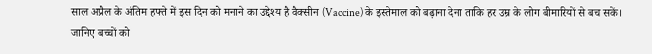साल अप्रैल के अंतिम हफ्ते में इस दिन को मनाने का उद्देश्य है वैक्सीन (Vaccine) के इस्तेमाल को बढ़ाना देना ताकि हर उम्र के लोग बीमारियों से बच सकें। जानिए बच्चों को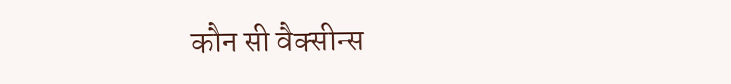कौन सी वैक्सीन्स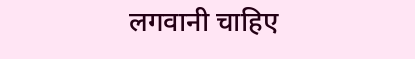लगवानी चाहिए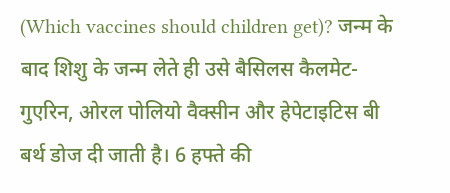(Which vaccines should children get)? जन्म के बाद शिशु के जन्म लेते ही उसे बैसिलस कैलमेट-गुएरिन, ओरल पोलियो वैक्सीन और हेपेटाइटिस बी बर्थ डोज दी जाती है। 6 हफ्ते की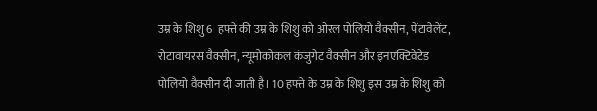उम्र के शिशु 6  हफ्ते की उम्र के शिशु को ओरल पोलियो वैक्सीन, पेंटावेलेंट, रोटावायरस वैक्सीन, न्यूमोकोकल कंजुगेट वैक्सीन और इनएक्टिवेटेड पोलियो वैक्सीन दी जाती है। 10 हफ्ते के उम्र के शिशु इस उम्र के शिशु को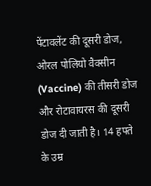पेंटावलेंट की दूसरी डोज, ओरल पोलियो वैक्सीन (Vaccine) की तीसरी डोज और रोटावायरस की दूसरी डोज दी जाती है। 14 हफ्ते के उम्र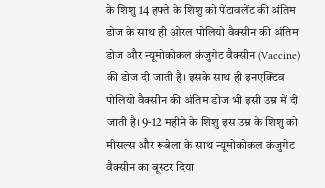के शिशु 14 हफ्ते के शिशु को पेंटावलेंट की अंतिम डोज के साथ ही ओरल पोलियो वैक्सीन की अंतिम डोज और न्यूमोकोकल कंजुगेट वैक्सीन (Vaccine) की डोज दी जाती है। इसके साथ ही इनएक्टिव पोलियो वैक्सीन की अंतिम डोज भी इसी उम्र में दी जाती है। 9-12 महीने के शिशु इस उम्र के शिशु को मीसल्स और रूबेला के साथ न्यूमोकोकल कंजुगेट वैक्सीन का बूस्टर दिया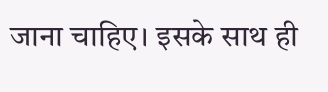जाना चाहिए। इसके साथ ही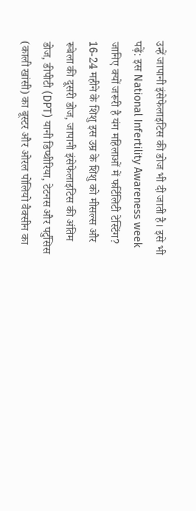उन्हें जापानी इंसेफेलाइटिस की डोज भी दी जाती है। इसे भी पढ़ें: इस National Infertility Awareness week जानिए क्यों जरूरी है यंग महिलाओं में फर्टिलिटी टेस्टिंग? 16-24 महीने के शिशु इस उम्र के शिशु को मीसल्स और रूबेला की दूसरी डोज, जापानी इंसेफेलाइटिस की अंतिम डोज, डीपीटी (DPT) यानी डिप्थीरिया, टेटनस और पर्टुसिस (काली खांसी) का बूस्टर और ओरल पोलियो वैक्सीन का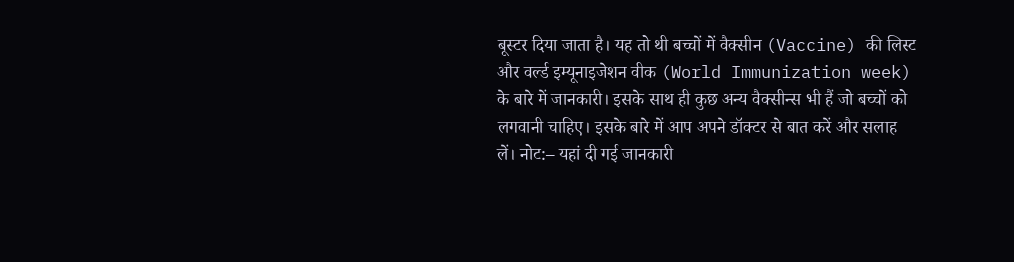बूस्टर दिया जाता है। यह तो थी बच्चों में वैक्सीन (Vaccine) की लिस्ट और वर्ल्ड इम्यूनाइजेशन वीक (World Immunization week) के बारे में जानकारी। इसके साथ ही कुछ अन्य वैक्सीन्स भी हैं जो बच्चों को लगवानी चाहिए। इसके बारे में आप अपने डॉक्टर से बात करें और सलाह लें। नोट:– यहां दी गई जानकारी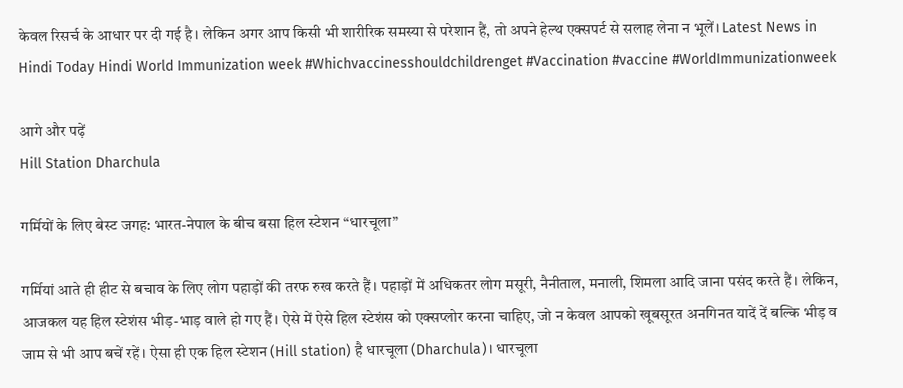केवल रिसर्च के आधार पर दी गई है। लेकिन अगर आप किसी भी शारीरिक समस्या से परेशान हैं, तो अपने हेल्थ एक्सपर्ट से सलाह लेना न भूलें। Latest News in Hindi Today Hindi World Immunization week #Whichvaccinesshouldchildrenget #Vaccination #vaccine #WorldImmunizationweek

आगे और पढ़ें
Hill Station Dharchula

गर्मियों के लिए बेस्ट जगह: भारत-नेपाल के बीच बसा हिल स्टेशन “धारचूला”

गर्मियां आते ही हीट से बचाव के लिए लोग पहाड़ों की तरफ रुख करते हैं। पहाड़ों में अधिकतर लोग मसूरी, नैनीताल, मनाली, शिमला आदि जाना पसंद करते हैं। लेकिन, आजकल यह हिल स्टेशंस भीड़-भाड़ वाले हो गए हैं। ऐसे में ऐसे हिल स्टेशंस को एक्सप्लोर करना चाहिए, जो न केवल आपको खूबसूरत अनगिनत यादें दें बल्कि भीड़ व जाम से भी आप बचें रहें। ऐसा ही एक हिल स्टेशन (Hill station) है धारचूला (Dharchula)। धारचूला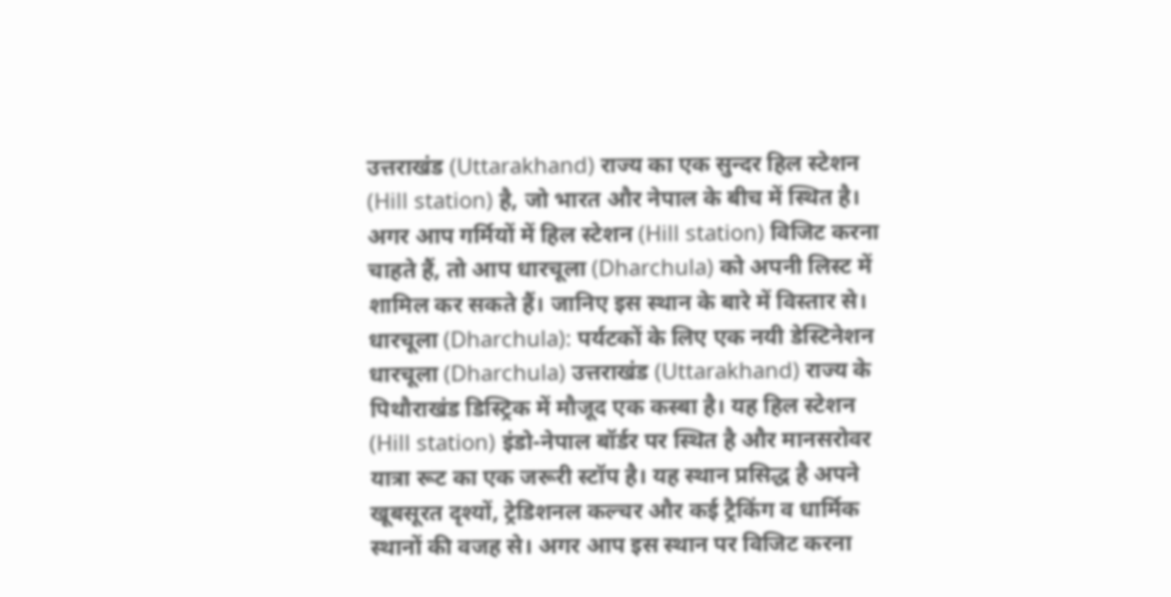उत्तराखंड (Uttarakhand) राज्य का एक सुन्दर हिल स्टेशन (Hill station) है, जो भारत और नेपाल के बीच में स्थित है। अगर आप गर्मियों में हिल स्टेशन (Hill station) विजिट करना चाहते हैं, तो आप धारचूला (Dharchula) को अपनी लिस्ट में शामिल कर सकते हैं। जानिए इस स्थान के बारे में विस्तार से। धारचूला (Dharchula): पर्यटकों के लिए एक नयी डेस्टिनेशन धारचूला (Dharchula) उत्तराखंड (Uttarakhand) राज्य के पिथौराखंड डिस्ट्रिक में मौजूद एक कस्बा है। यह हिल स्टेशन (Hill station) इंडो-नेपाल बॉर्डर पर स्थित है और मानसरोवर यात्रा रूट का एक जरूरी स्टॉप है। यह स्थान प्रसिद्ध है अपने खूबसूरत दृश्यों, ट्रेडिशनल कल्चर और कई ट्रैकिंग व धार्मिक स्थानों की वजह से। अगर आप इस स्थान पर विजिट करना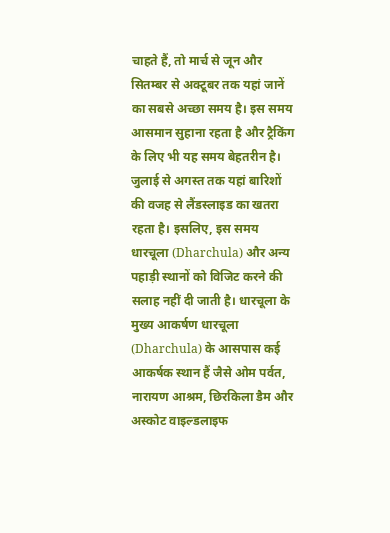चाहते हैं, तो मार्च से जून और सितम्बर से अक्टूबर तक यहां जानें का सबसे अच्छा समय है। इस समय आसमान सुहाना रहता है और ट्रैकिंग के लिए भी यह समय बेहतरीन है। जुलाई से अगस्त तक यहां बारिशों की वजह से लैंडस्लाइड का खतरा रहता है। इसलिए, इस समय धारचूला (Dharchula) और अन्य पहाड़ी स्थानों को विजिट करने की सलाह नहीं दी जाती है। धारचूला के मुख्य आकर्षण धारचूला (Dharchula) के आसपास कई आकर्षक स्थान हैं जैसे ओम पर्वत, नारायण आश्रम, छिरकिला डैम और अस्कोट वाइल्डलाइफ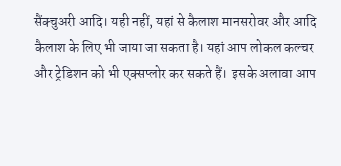सैंक्चुअरी आदि। यही नहीं, यहां से कैलाश मानसरोवर और आदि कैलाश के लिए भी जाया जा सकता है। यहां आप लोकल कल्चर और ट्रेडिशन को भी एक्सप्लोर कर सकते हैं।  इसके अलावा आप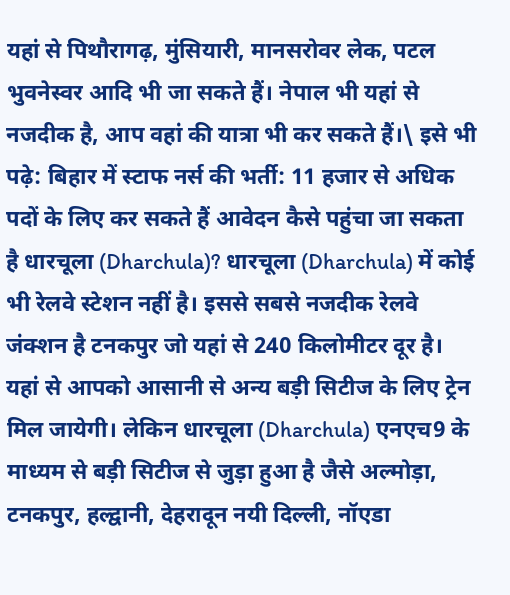यहां से पिथौरागढ़, मुंसियारी, मानसरोवर लेक, पटल भुवनेस्वर आदि भी जा सकते हैं। नेपाल भी यहां से नजदीक है, आप वहां की यात्रा भी कर सकते हैं।\ इसे भी पढ़े: बिहार में स्टाफ नर्स की भर्ती: 11 हजार से अधिक पदों के लिए कर सकते हैं आवेदन कैसे पहुंचा जा सकता है धारचूला (Dharchula)? धारचूला (Dharchula) में कोई भी रेलवे स्टेशन नहीं है। इससे सबसे नजदीक रेलवे जंक्शन है टनकपुर जो यहां से 240 किलोमीटर दूर है। यहां से आपको आसानी से अन्य बड़ी सिटीज के लिए ट्रेन मिल जायेगी। लेकिन धारचूला (Dharchula) एनएच9 के माध्यम से बड़ी सिटीज से जुड़ा हुआ है जैसे अल्मोड़ा, टनकपुर, हल्द्वानी, देहरादून नयी दिल्ली, नॉएडा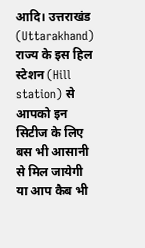आदि। उत्तराखंड (Uttarakhand) राज्य के इस हिल स्टेशन (Hill station) से आपको इन सिटीज के लिए बस भी आसानी से मिल जायेगी या आप कैब भी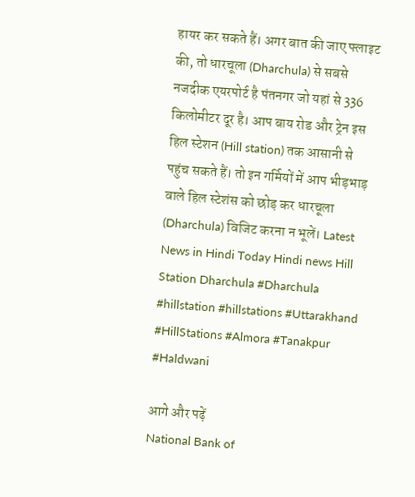हायर कर सकते हैं। अगर बात की जाए फ्लाइट की, तो धारचूला (Dharchula) से सबसे नजदीक एयरपोर्ट है पंतनगर जो यहां से 336 किलोमीटर दूर है। आप बाय रोड और ट्रेन इस हिल स्टेशन (Hill station) तक आसानी से पहुंच सकते हैं। तो इन गर्मियों में आप भीड़भाड़ वाले हिल स्टेशंस को छोड़ कर धारचूला (Dharchula) विजिट करना न भूलें। Latest News in Hindi Today Hindi news Hill Station Dharchula #Dharchula #hillstation #hillstations #Uttarakhand #HillStations #Almora #Tanakpur #Haldwani

आगे और पढ़ें
National Bank of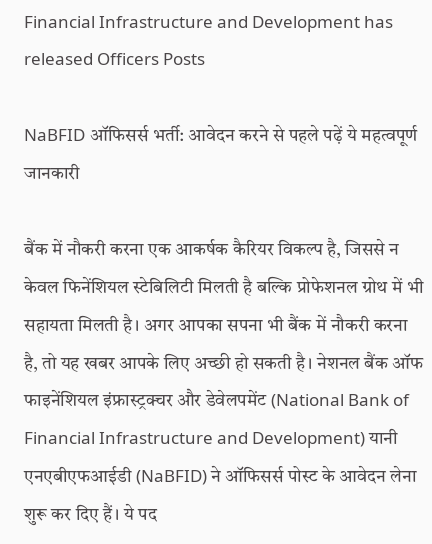Financial Infrastructure and Development has released Officers Posts

NaBFID ऑफिसर्स भर्ती: आवेदन करने से पहले पढ़ें ये महत्वपूर्ण जानकारी

बैंक में नौकरी करना एक आकर्षक कैरियर विकल्प है, जिससे न केवल फिनेंशियल स्टेबिलिटी मिलती है बल्कि प्रोफेशनल ग्रोथ में भी सहायता मिलती है। अगर आपका सपना भी बैंक में नौकरी करना है, तो यह खबर आपके लिए अच्छी हो सकती है। नेशनल बैंक ऑफ फाइनेंशियल इंफ्रास्ट्रक्चर और डेवेलपमेंट (National Bank of Financial Infrastructure and Development) यानी एनएबीएफआईडी (NaBFID) ने ऑफिसर्स पोस्ट के आवेदन लेना शुरू कर दिए हैं। ये पद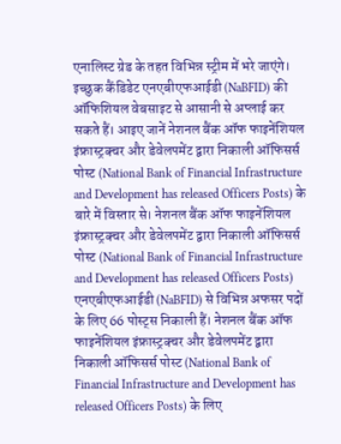एनालिस्ट ग्रेड के तहत विभिन्न स्ट्रीम में भरे जाएंगे। इच्छुक कैंडिडेट एनएबीएफआईडी (NaBFID) की ऑफिशियल वेबसाइट से आसानी से अप्लाई कर सकते हैं। आइए जानें नेशनल बैंक ऑफ फाइनेंशियल इंफ्रास्ट्रक्चर और डेवेलपमेंट द्वारा निकाली ऑफिसर्स पोस्ट (National Bank of Financial Infrastructure and Development has released Officers Posts) के बारे में विस्तार से। नेशनल बैंक ऑफ फाइनेंशियल इंफ्रास्ट्रक्चर और डेवेलपमेंट द्वारा निकाली ऑफिसर्स पोस्ट (National Bank of Financial Infrastructure and Development has released Officers Posts) एनएबीएफआईडी (NaBFID) से विभिन्न अफसर पदों के लिए 66 पोस्ट्स निकाली हैं। नेशनल बैंक ऑफ फाइनेंशियल इंफ्रास्ट्रक्चर और डेवेलपमेंट द्वारा निकाली ऑफिसर्स पोस्ट (National Bank of Financial Infrastructure and Development has released Officers Posts) के लिए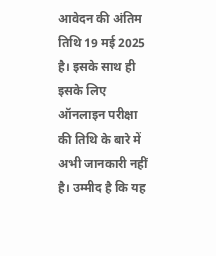आवेदन की अंतिम तिथि 19 मई 2025 है। इसके साथ ही इसके लिए ऑनलाइन परीक्षा की तिथि के बारे में अभी जानकारी नहीं है। उम्मीद है कि यह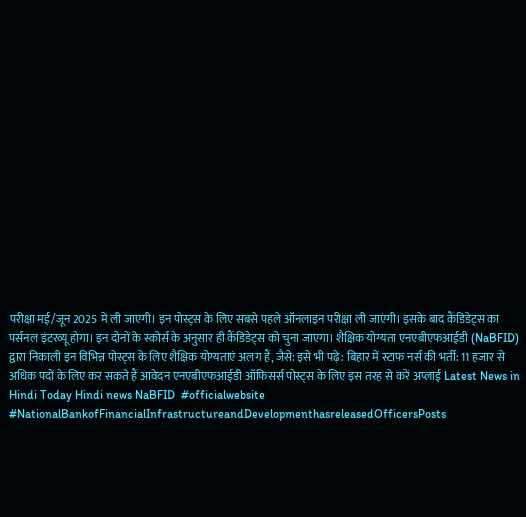परीक्षा मई/जून 2025 में ली जाएगी। इन पोस्ट्स के लिए सबसे पहले ऑनलाइन परीक्षा ली जाएंगी। इसके बाद कैंडिडेट्स का पर्सनल इंटरव्यू होगा। इन दोनों के स्कोर्स के अनुसार ही कैंडिडेट्स को चुना जाएगा। शैक्षिक योग्यता एनएबीएफआईडी (NaBFID) द्वारा निकाली इन विभिन्न पोस्ट्स के लिए शैक्षिक योग्यताएं अलग हैं, जैसे: इसे भी पढ़े: बिहार में स्टाफ नर्स की भर्ती: 11 हजार से अधिक पदों के लिए कर सकते हैं आवेदन एनएबीएफआईडी ऑफिसर्स पोस्ट्स के लिए इस तरह से करें अप्लाई Latest News in Hindi Today Hindi news NaBFID  #officialwebsite #NationalBankofFinancialInfrastructureandDevelopmenthasreleasedOfficersPosts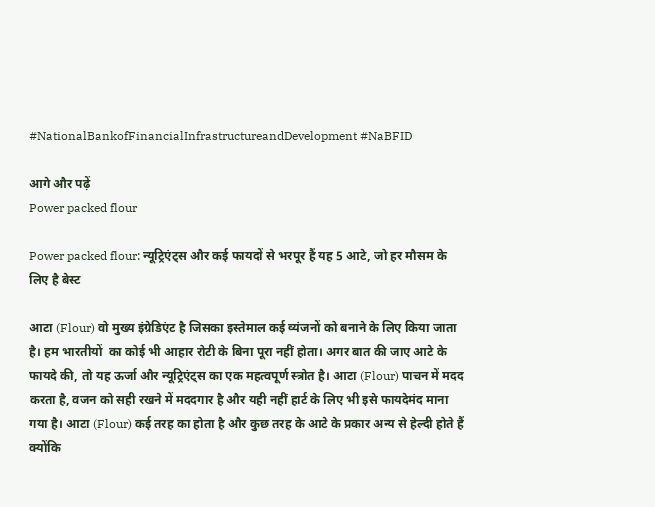#NationalBankofFinancialInfrastructureandDevelopment #NaBFID

आगे और पढ़ें
Power packed flour

Power packed flour: न्यूट्रिएंट्स और कई फायदों से भरपूर हैं यह 5 आटे, जो हर मौसम के लिए है बेस्ट

आटा (Flour) वो मुख्य इंग्रेडिएंट है जिसका इस्तेमाल कई व्यंजनों को बनाने के लिए किया जाता है। हम भारतीयों  का कोई भी आहार रोटी के बिना पूरा नहीं होता। अगर बात की जाए आटे के फायदे की, तो यह ऊर्जा और न्यूट्रिएंट्स का एक महत्वपूर्ण स्त्रोत है। आटा (Flour) पाचन में मदद करता है, वजन को सही रखने में मददगार है और यही नहीं हार्ट के लिए भी इसे फायदेमंद माना गया है। आटा (Flour) कई तरह का होता है और कुछ तरह के आटे के प्रकार अन्य से हेल्दी होते हैं क्योंकि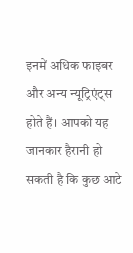इनमें अधिक फाइबर और अन्य न्यूट्रिएंट्स होते हैं। आपको यह जानकार हैरानी हो सकती है कि कुछ आटे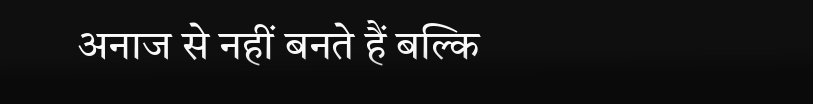अनाज से नहीं बनते हैं बल्कि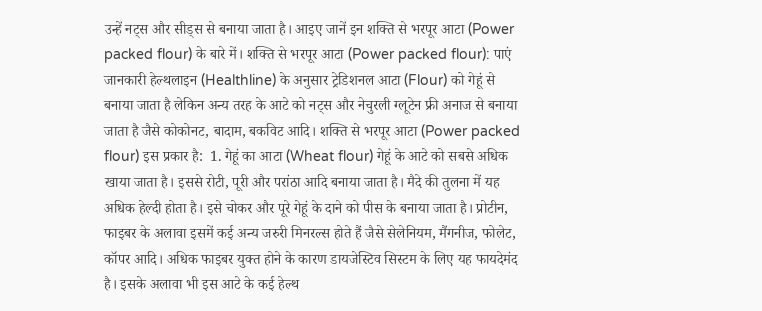उन्हें नट्स और सीड्स से बनाया जाता है। आइए जानें इन शक्ति से भरपूर आटा (Power packed flour) के बारे में। शक्ति से भरपूर आटा (Power packed flour): पाएं जानकारी हेल्थलाइन (Healthline) के अनुसार ट्रेडिशनल आटा (Flour) को गेहूं से बनाया जाता है लेकिन अन्य तरह के आटे को नट्स और नेचुरली ग्लूटेन फ्री अनाज से बनाया जाता है जैसे कोकोनट, बादाम, बकविट आदि। शक्ति से भरपूर आटा (Power packed flour) इस प्रकार है:  1. गेहूं का आटा (Wheat flour) गेहूं के आटे को सबसे अधिक खाया जाता है। इससे रोटी, पूरी और परांठा आदि बनाया जाता है। मैदे की तुलना में यह अधिक हेल्दी होता है। इसे चोकर और पूरे गेहूं के दाने को पीस के बनाया जाता है। प्रोटीन, फाइबर के अलावा इसमें कई अन्य जरुरी मिनरल्स होते हैं जैसे सेलेनियम, मैंगनीज, फोलेट, कॉपर आदि। अधिक फाइबर युक्त होने के कारण डायजेस्टिव सिस्टम के लिए यह फायदेमंद है। इसके अलावा भी इस आटे के कई हेल्थ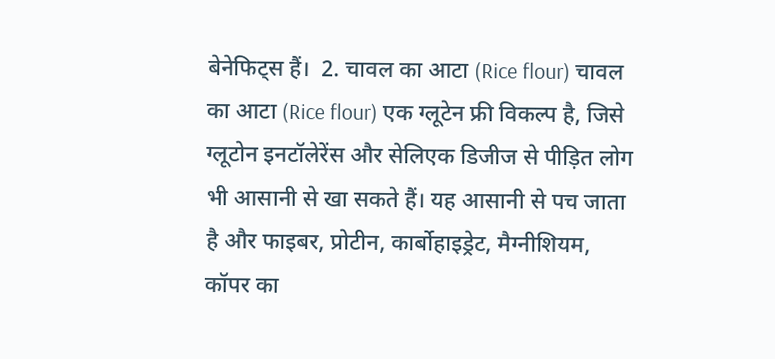बेनेफिट्स हैं।  2. चावल का आटा (Rice flour) चावल का आटा (Rice flour) एक ग्लूटेन फ्री विकल्प है, जिसे ग्लूटोन इनटॉलेरेंस और सेलिएक डिजीज से पीड़ित लोग भी आसानी से खा सकते हैं। यह आसानी से पच जाता है और फाइबर, प्रोटीन, कार्बोहाइड्रेट, मैग्नीशियम, कॉपर का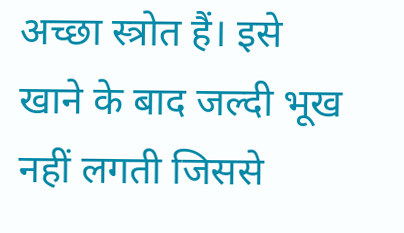अच्छा स्त्रोत हैं। इसे खाने के बाद जल्दी भूख नहीं लगती जिससे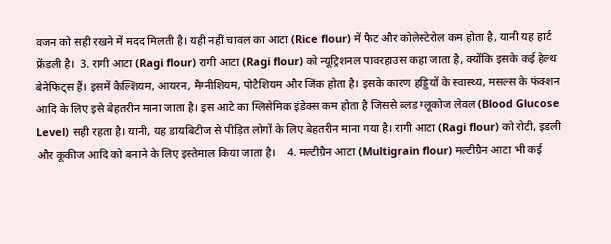वजन को सही रखने में मदद मिलती है। यही नहीं चावल का आटा (Rice flour) में फैट और कोलेस्टेरोल कम होता है, यानी यह हार्ट फ्रेंडली है।  3. रागी आटा (Ragi flour) रागी आटा (Ragi flour) को न्यूट्रिशनल पावरहाउस कहा जाता है, क्योंकि इसके कई हेल्थ बेनेफिट्स हैं। इसमें कैल्शियम, आयरन, मैग्नीशियम, पोटैशियम और जिंक होता है। इसके कारण हड्डियों के स्वास्थ्य, मसल्स के फंक्शन आदि के लिए इसे बेहतरीन माना जाता है। इस आटे का ग्लिसेमिक इंडेक्स कम होता है जिससे ब्लड ग्लूकोज लेवल (Blood Glucose Level) सही रहता है। यानी, यह डायबिटीज से पीड़ित लोगों के लिए बेहतरीन माना गया है। रागी आटा (Ragi flour) को रोटी, इडली और कूकीज आदि को बनाने के लिए इस्तेमाल किया जाता है।    4. मल्टीग्रैन आटा (Multigrain flour) मल्टीग्रैन आटा भी कई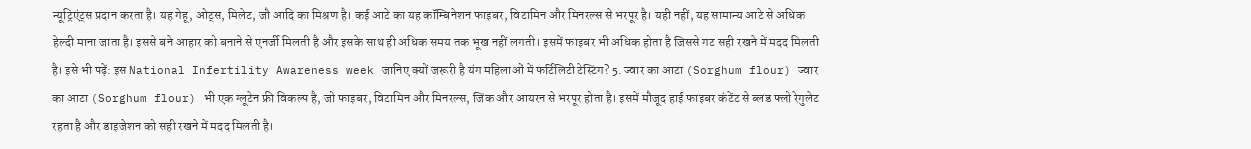न्यूट्रिएंट्स प्रदान करता है। यह गेहू, ओट्स, मिलेट, जौ आदि का मिश्रण है। कई आटे का यह कॉम्बिनेशन फाइबर, विटामिन और मिनरल्स से भरपूर है। यही नहीं, यह सामान्य आटे से अधिक हेल्दी माना जाता है। इससे बने आहार को बनाने से एनर्जी मिलती है और इसके साथ ही अधिक समय तक भूख नहीं लगती। इसमें फाइबर भी अधिक होता है जिससे गट सही रखने में मदद मिलती है। इसे भी पढ़ें: इस National Infertility Awareness week जानिए क्यों जरूरी है यंग महिलाओं में फर्टिलिटी टेस्टिंग? 5. ज्वार का आटा (Sorghum flour) ज्वार का आटा (Sorghum flour) भी एक ग्लूटेन फ्री विकल्प है, जो फाइबर, विटामिन और मिनरल्स, जिंक और आयरन से भरपूर होता है। इसमें मौजूद हाई फाइबर कंटेंट से ब्लड फ्लो रेगुलेट रहता है और डाइजेशन को सही रखने में मदद मिलती है।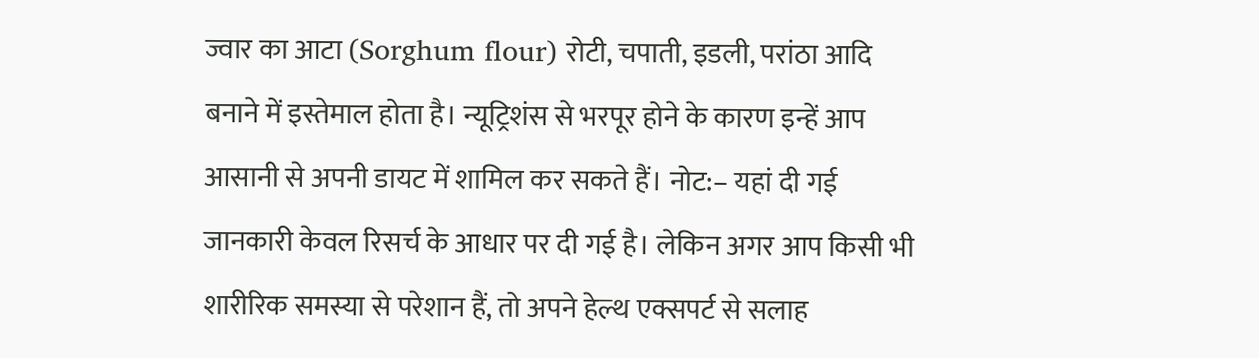ज्वार का आटा (Sorghum flour) रोटी, चपाती, इडली, परांठा आदि बनाने में इस्तेमाल होता है। न्यूट्रिशंस से भरपूर होने के कारण इन्हें आप आसानी से अपनी डायट में शामिल कर सकते हैं। नोट:– यहां दी गई जानकारी केवल रिसर्च के आधार पर दी गई है। लेकिन अगर आप किसी भी शारीरिक समस्या से परेशान हैं, तो अपने हेल्थ एक्सपर्ट से सलाह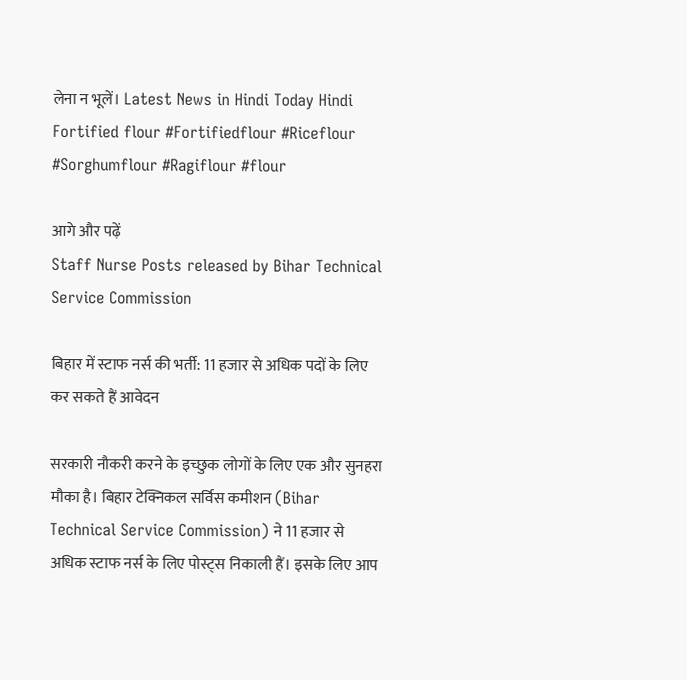लेना न भूलें। Latest News in Hindi Today Hindi Fortified flour #Fortifiedflour #Riceflour #Sorghumflour #Ragiflour #flour

आगे और पढ़ें
Staff Nurse Posts released by Bihar Technical Service Commission

बिहार में स्टाफ नर्स की भर्ती: 11 हजार से अधिक पदों के लिए कर सकते हैं आवेदन

सरकारी नौकरी करने के इच्छुक लोगों के लिए एक और सुनहरा मौका है। बिहार टेक्निकल सर्विस कमीशन (Bihar Technical Service Commission) ने 11 हजार से अधिक स्टाफ नर्स के लिए पोस्ट्स निकाली हैं। इसके लिए आप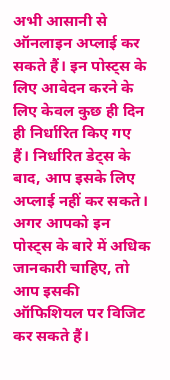अभी आसानी से ऑनलाइन अप्लाई कर सकते हैं। इन पोस्ट्स के लिए आवेदन करने के लिए केवल कुछ ही दिन ही निर्धारित किए गए हैं। निर्धारित डेट्स के बाद, आप इसके लिए अप्लाई नहीं कर सकते। अगर आपको इन पोस्ट्स के बारे में अधिक जानकारी चाहिए, तो आप इसकी ऑफिशियल पर विजिट कर सकते हैं।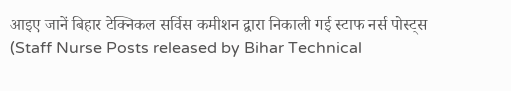आइए जानें बिहार टेक्निकल सर्विस कमीशन द्वारा निकाली गई स्टाफ नर्स पोस्ट्स (Staff Nurse Posts released by Bihar Technical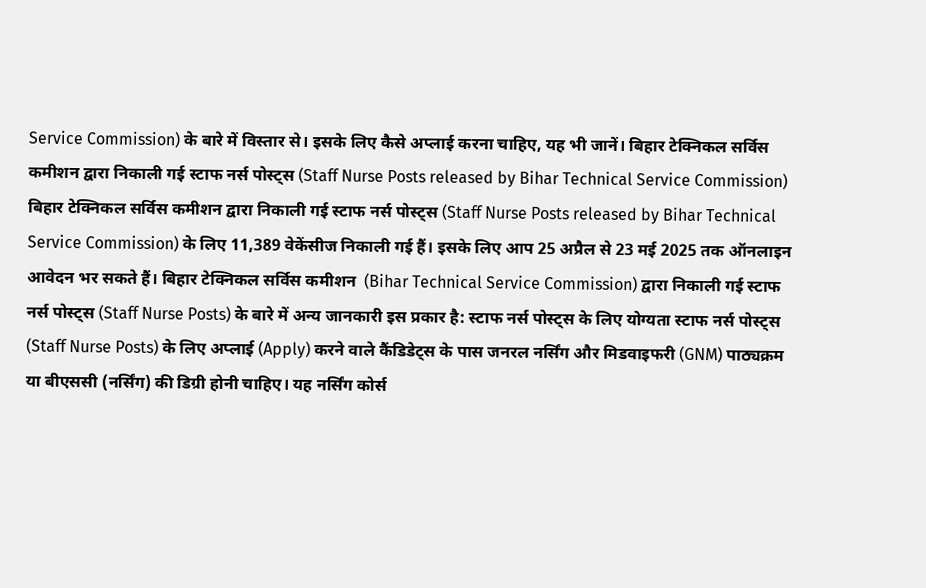Service Commission) के बारे में विस्तार से। इसके लिए कैसे अप्लाई करना चाहिए, यह भी जानें। बिहार टेक्निकल सर्विस कमीशन द्वारा निकाली गई स्टाफ नर्स पोस्ट्स (Staff Nurse Posts released by Bihar Technical Service Commission) बिहार टेक्निकल सर्विस कमीशन द्वारा निकाली गई स्टाफ नर्स पोस्ट्स (Staff Nurse Posts released by Bihar Technical Service Commission) के लिए 11,389 वेकेंसीज निकाली गई हैं। इसके लिए आप 25 अप्रैल से 23 मई 2025 तक ऑनलाइन आवेदन भर सकते हैं। बिहार टेक्निकल सर्विस कमीशन  (Bihar Technical Service Commission) द्वारा निकाली गई स्टाफ नर्स पोस्ट्स (Staff Nurse Posts) के बारे में अन्य जानकारी इस प्रकार है: स्टाफ नर्स पोस्ट्स के लिए योग्यता स्टाफ नर्स पोस्ट्स (Staff Nurse Posts) के लिए अप्लाई (Apply) करने वाले कैंडिडेट्स के पास जनरल नर्सिंग और मिडवाइफरी (GNM) पाठ्यक्रम या बीएससी (नर्सिंग) की डिग्री होनी चाहिए। यह नर्सिंग कोर्स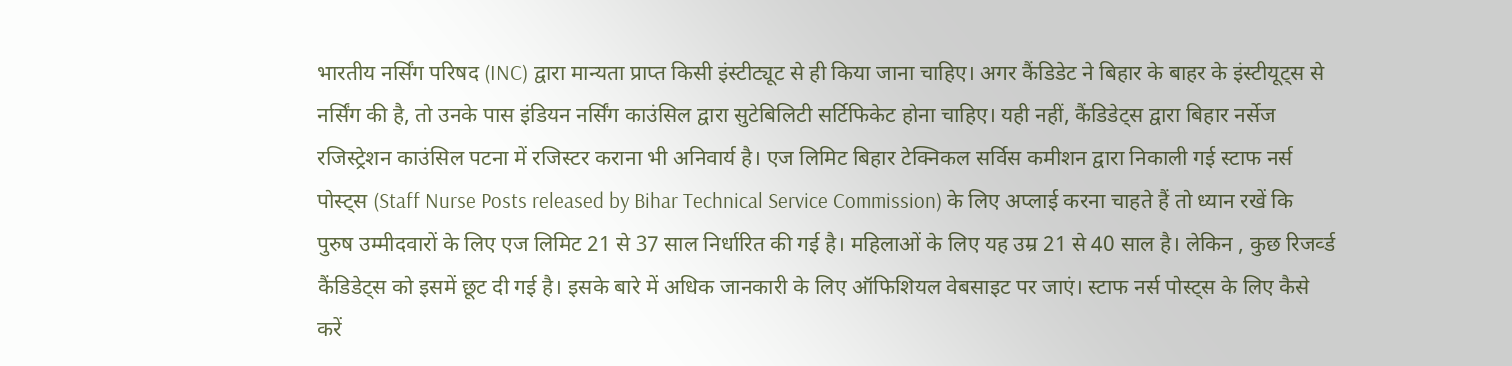भारतीय नर्सिंग परिषद (INC) द्वारा मान्यता प्राप्त किसी इंस्टीट्यूट से ही किया जाना चाहिए। अगर कैंडिडेट ने बिहार के बाहर के इंस्टीयूट्स से नर्सिंग की है, तो उनके पास इंडियन नर्सिंग काउंसिल द्वारा सुटेबिलिटी सर्टिफिकेट होना चाहिए। यही नहीं, कैंडिडेट्स द्वारा बिहार नर्सेज रजिस्ट्रेशन काउंसिल पटना में रजिस्टर कराना भी अनिवार्य है। एज लिमिट बिहार टेक्निकल सर्विस कमीशन द्वारा निकाली गई स्टाफ नर्स पोस्ट्स (Staff Nurse Posts released by Bihar Technical Service Commission) के लिए अप्लाई करना चाहते हैं तो ध्यान रखें कि पुरुष उम्मीदवारों के लिए एज लिमिट 21 से 37 साल निर्धारित की गई है। महिलाओं के लिए यह उम्र 21 से 40 साल है। लेकिन , कुछ रिजर्व्ड कैंडिडेट्स को इसमें छूट दी गई है। इसके बारे में अधिक जानकारी के लिए ऑफिशियल वेबसाइट पर जाएं। स्टाफ नर्स पोस्ट्स के लिए कैसे करें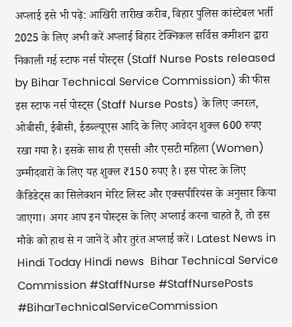अप्लाई इसे भी पढ़े: आखिरी तारीख करीब, बिहार पुलिस कांस्टेबल भर्ती 2025 के लिए अभी करें अप्लाई बिहार टेक्निकल सर्विस कमीशन द्वारा निकाली गई स्टाफ नर्स पोस्ट्स (Staff Nurse Posts released by Bihar Technical Service Commission) की फीस इस स्टाफ नर्स पोस्ट्स (Staff Nurse Posts) के लिए जनरल, ओबीसी, ईबीसी, ईडब्ल्यूएस आदि के लिए आवेदन शुक्ल 600 रुपए रखा गया है। इसके साथ ही एससी और एसटी महिला (Women) उम्मीदवारों के लिए यह शुक्ल ₹150 रुपए है। इस पोस्ट के लिए कैंडिडेट्स का सिलेक्शन मेरिट लिस्ट और एक्सपीरियंस के अनुसार किया जाएगा। अगर आप इन पोस्ट्स के लिए अप्लाई करना चाहते हैं, तो इस मौके को हाथ से न जानें दें और तुरंत अप्लाई करें। Latest News in Hindi Today Hindi news  Bihar Technical Service Commission #StaffNurse #StaffNursePosts #BiharTechnicalServiceCommission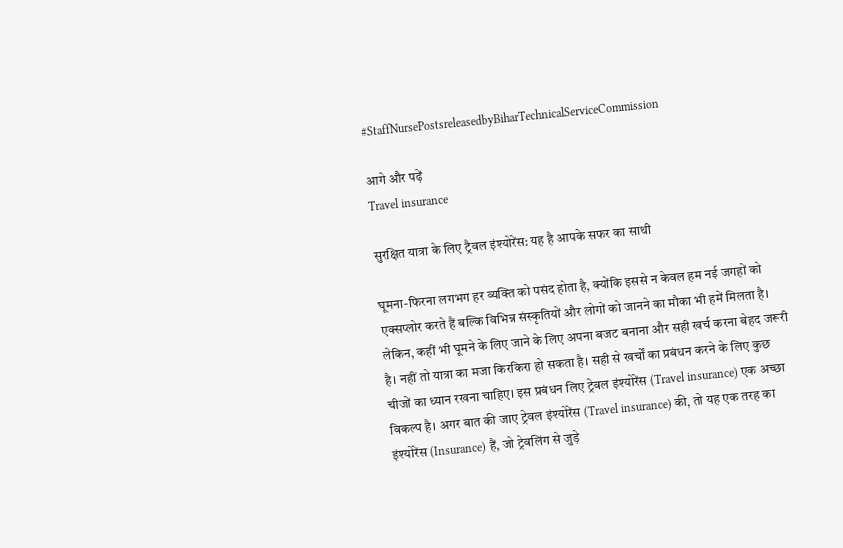#StaffNursePostsreleasedbyBiharTechnicalServiceCommission

आगे और पढ़ें
Travel insurance

सुरक्षित यात्रा के लिए ट्रैवल इंश्योरेंस: यह है आपके सफर का साथी

घूमना-फिरना लगभग हर व्यक्ति को पसंद होता है, क्योंकि इससे न केवल हम नई जगहों को एक्सप्लोर करते हैं बल्कि विभिन्न संस्कृतियों और लोगों को जानने का मौका भी हमें मिलता है। लेकिन, कहीं भी घूमने के लिए जाने के लिए अपना बजट बनाना और सही खर्च करना बेहद जरूरी है। नहीं तो यात्रा का मजा किरकिरा हो सकता है। सही से खर्चों का प्रबंधन करने के लिए कुछ चीजों का ध्यान रखना चाहिए। इस प्रबंधन लिए ट्रेवल इंश्योरेंस (Travel insurance) एक अच्छा विकल्प है। अगर बात की जाए ट्रेवल इंश्योरेंस (Travel insurance) की, तो यह एक तरह का इंश्योरेंस (Insurance) हैं, जो ट्रेवलिंग से जुड़े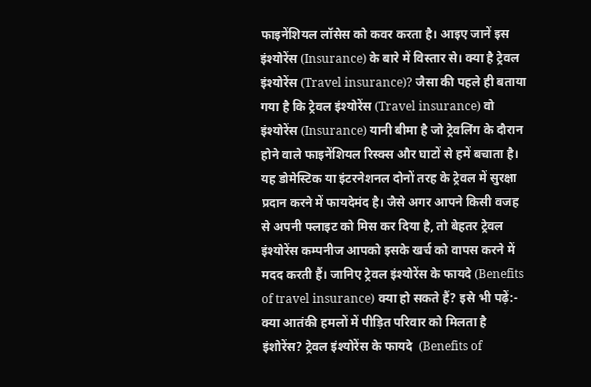फाइनेंशियल लॉसेस को कवर करता है। आइए जानें इस इंश्योरेंस (Insurance) के बारे में विस्तार से। क्या है ट्रेवल इंश्योरेंस (Travel insurance)? जैसा की पहले ही बताया गया है कि ट्रेवल इंश्योरेंस (Travel insurance) वो इंश्योरेंस (Insurance) यानी बीमा है जो ट्रेवलिंग के दौरान होने वाले फाइनेंशियल रिस्क्स और घाटों से हमें बचाता है। यह डोमेस्टिक या इंटरनेशनल दोनों तरह के ट्रेवल में सुरक्षा प्रदान करने में फायदेमंद है। जैसे अगर आपने किसी वजह से अपनी फ्लाइट को मिस कर दिया है, तो बेहतर ट्रेवल इंश्योरेंस कम्पनीज आपको इसके खर्च को वापस करने में मदद करती हैं। जानिए ट्रेवल इंश्योरेंस के फायदे (Benefits of travel insurance) क्या हो सकते हैं? इसे भी पढ़ें:- क्या आतंकी हमलों में पीड़ित परिवार को मिलता है इंशोरेंस? ट्रेवल इंश्योरेंस के फायदे  (Benefits of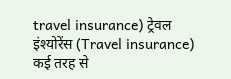travel insurance) ट्रेवल इंश्योरेंस (Travel insurance) कई तरह से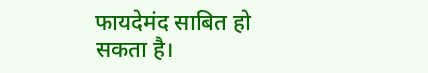फायदेमंद साबित हो सकता है।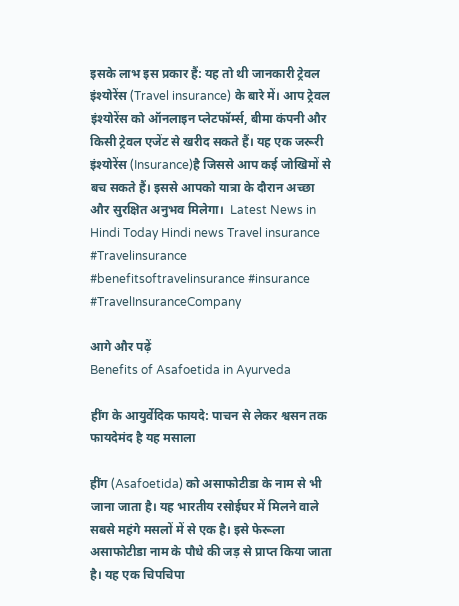इसके लाभ इस प्रकार हैं: यह तो थी जानकारी ट्रेवल इंश्योरेंस (Travel insurance) के बारे में। आप ट्रेवल इंश्योरेंस को ऑनलाइन प्लेटफॉर्म्स, बीमा कंपनी और किसी ट्रेवल एजेंट से खरीद सकते हैं। यह एक जरूरी इंश्योरेंस (Insurance)है जिससे आप कई जोखिमों से बच सकते हैं। इससे आपको यात्रा के दौरान अच्छा और सुरक्षित अनुभव मिलेगा।  Latest News in Hindi Today Hindi news Travel insurance #Travelinsurance #benefitsoftravelinsurance #insurance #TravelInsuranceCompany

आगे और पढ़ें
Benefits of Asafoetida in Ayurveda

हींग के आयुर्वेदिक फायदे: पाचन से लेकर श्वसन तक फायदेमंद है यह मसाला

हींग (Asafoetida) को असाफोटीडा के नाम से भी जाना जाता है। यह भारतीय रसोईघर में मिलने वाले सबसे महंगे मसलों में से एक है। इसे फेरूला असाफोटीडा नाम के पौधे की जड़ से प्राप्त किया जाता है। यह एक चिपचिपा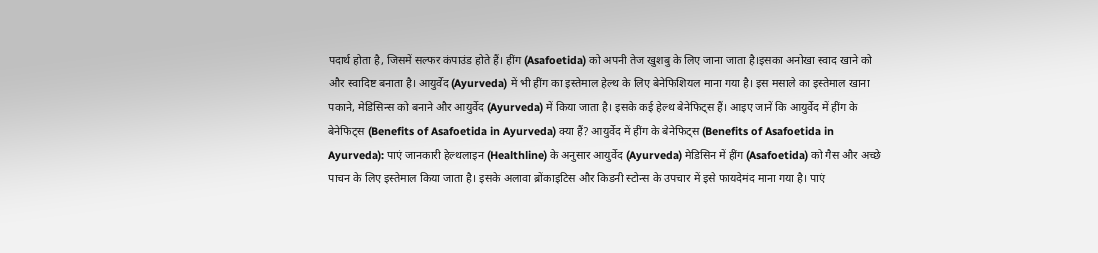पदार्थ होता है, जिसमें सल्फर कंपाउंड होते हैं। हींग (Asafoetida) को अपनी तेज खुशबु के लिए जाना जाता है।इसका अनोखा स्वाद खाने को और स्वादिष्ट बनाता है। आयुर्वेद (Ayurveda) में भी हींग का इस्तेमाल हेल्थ के लिए बेनेफिशियल माना गया है। इस मसाले का इस्तेमाल खाना पकाने, मेडिसिन्स को बनाने और आयुर्वेद (Ayurveda) में किया जाता है। इसके कई हेल्थ बेनेफिट्स हैं। आइए जानें कि आयुर्वेद में हींग के बेनेफिट्स (Benefits of Asafoetida in Ayurveda) क्या हैं? आयुर्वेद में हींग के बेनेफिट्स (Benefits of Asafoetida in Ayurveda): पाएं जानकारी हेल्थलाइन (Healthline) के अनुसार आयुर्वेद (Ayurveda) मेडिसिन में हींग (Asafoetida) को गैस और अच्छे पाचन के लिए इस्तेमाल किया जाता है। इसके अलावा ब्रोंकाइटिस और किडनी स्टोन्स के उपचार में इसे फायदेमंद माना गया है। पाएं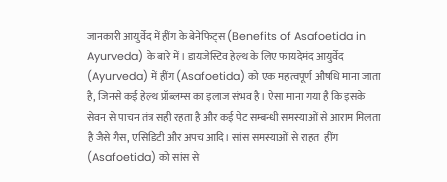जानकारी आयुर्वेद में हींग के बेनेफिट्स (Benefits of Asafoetida in Ayurveda) के बारे में। डायजेस्टिव हेल्थ के लिए फायदेमंद आयुर्वेद (Ayurveda) में हींग (Asafoetida) को एक महत्वपूर्ण औषधि माना जाता है, जिनसे कई हेल्थ प्रॉब्लम्स का इलाज संभव है। ऐसा माना गया है कि इसके सेवन से पाचन तंत्र सही रहता है और कई पेट सम्बन्धी समस्याओं से आराम मिलता है जैसे गैस, एसिडिटी और अपच आदि। सांस समस्याओं से राहत  हींग (Asafoetida) को सांस से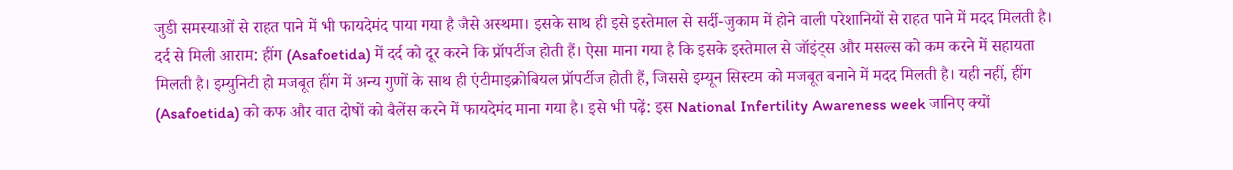जुडी समस्याओं से राहत पाने में भी फायदेमंद पाया गया है जैसे अस्थमा। इसके साथ ही इसे इस्तेमाल से सर्दी-जुकाम में होने वाली परेशानियों से राहत पाने में मदद मिलती है। दर्द से मिली आराम: हींग (Asafoetida) में दर्द को दूर करने कि प्रॉपर्टीज होती हैं। ऐसा माना गया है कि इसके इस्तेमाल से जॉइंट्स और मसल्स को कम करने में सहायता मिलती है। इम्युनिटी हो मजबूत हींग में अन्य गुणों के साथ ही एंटीमाइक्रोबियल प्रॉपर्टीज होती हैं, जिससे इम्यून सिस्टम को मजबूत बनाने में मदद मिलती है। यही नहीं, हींग (Asafoetida) को कफ और वात दोषों को बैलेंस करने में फायदेमंद माना गया है। इसे भी पढ़ें: इस National Infertility Awareness week जानिए क्यों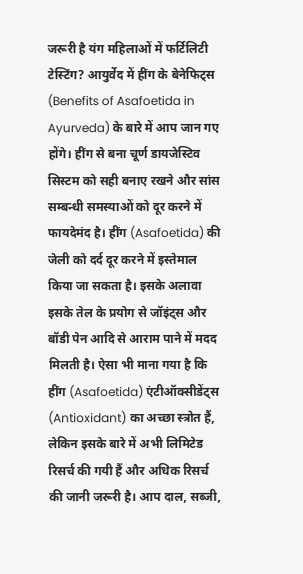जरूरी है यंग महिलाओं में फर्टिलिटी टेस्टिंग? आयुर्वेद में हींग के बेनेफिट्स (Benefits of Asafoetida in Ayurveda) के बारे में आप जान गए होंगे। हींग से बना चूर्ण डायजेस्टिव सिस्टम को सही बनाए रखने और सांस सम्बन्धी समस्याओं को दूर करने में फायदेमंद है। हींग (Asafoetida) की जेली को दर्द दूर करने में इस्तेमाल किया जा सकता है। इसके अलावा इसके तेल के प्रयोग से जॉइंट्स और बॉडी पेन आदि से आराम पाने में मदद मिलती है। ऐसा भी माना गया है कि हींग (Asafoetida) एंटीऑक्सीडेंट्स (Antioxidant) का अच्छा स्त्रोत हैं, लेकिन इसके बारे में अभी लिमिटेड रिसर्च की गयी हैं और अधिक रिसर्च की जानी जरूरी है। आप दाल, सब्जी,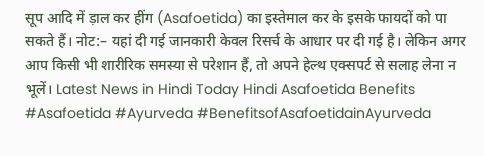सूप आदि में ड़ाल कर हींग (Asafoetida) का इस्तेमाल कर के इसके फायदों को पा सकते हैं। नोट:– यहां दी गई जानकारी केवल रिसर्च के आधार पर दी गई है। लेकिन अगर आप किसी भी शारीरिक समस्या से परेशान हैं, तो अपने हेल्थ एक्सपर्ट से सलाह लेना न भूलें। Latest News in Hindi Today Hindi Asafoetida Benefits #Asafoetida #Ayurveda #BenefitsofAsafoetidainAyurveda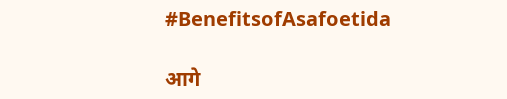#BenefitsofAsafoetida

आगे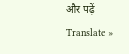और पढ़ें
Translate »